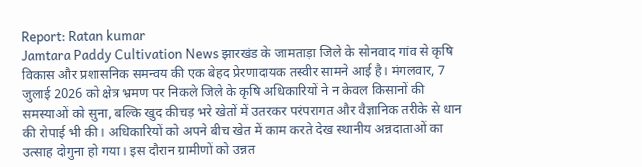Report: Ratan kumar
Jamtara Paddy Cultivation News झारखंड के जामताड़ा जिले के सोनवाद गांव से कृषि विकास और प्रशासनिक समन्वय की एक बेहद प्रेरणादायक तस्वीर सामने आई है। मंगलवार, 7 जुलाई 2026 को क्षेत्र भ्रमण पर निकले जिले के कृषि अधिकारियों ने न केवल किसानों की समस्याओं को सुना, बल्कि खुद कीचड़ भरे खेतों में उतरकर परंपरागत और वैज्ञानिक तरीके से धान की रोपाई भी की। अधिकारियों को अपने बीच खेत में काम करते देख स्थानीय अन्नदाताओं का उत्साह दोगुना हो गया। इस दौरान ग्रामीणों को उन्नत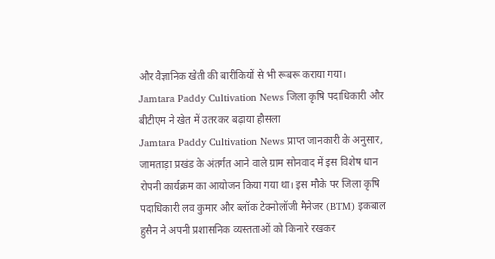और वैज्ञानिक खेती की बारीकियों से भी रूबरू कराया गया।
Jamtara Paddy Cultivation News जिला कृषि पदाधिकारी और बीटीएम ने खेत में उतरकर बढ़ाया हौसला
Jamtara Paddy Cultivation News प्राप्त जानकारी के अनुसार, जामताड़ा प्रखंड के अंतर्गत आने वाले ग्राम सोनवाद में इस विशेष धान रोपनी कार्यक्रम का आयोजन किया गया था। इस मौके पर जिला कृषि पदाधिकारी लव कुमार और ब्लॉक टेक्नोलॉजी मैनेजर (BTM) इकबाल हुसैन ने अपनी प्रशासनिक व्यस्तताओं को किनारे रखकर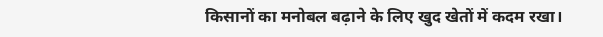किसानों का मनोबल बढ़ाने के लिए खुद खेतों में कदम रखा।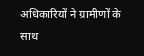अधिकारियों ने ग्रामीणों के साथ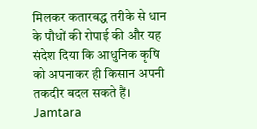मिलकर कतारबद्ध तरीके से धान के पौधों की रोपाई की और यह संदेश दिया कि आधुनिक कृषि को अपनाकर ही किसान अपनी तकदीर बदल सकते हैं।
Jamtara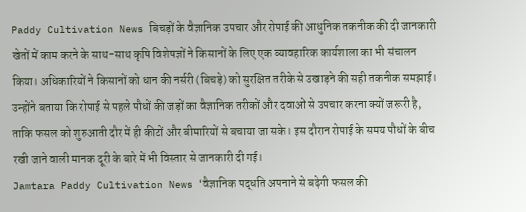Paddy Cultivation News बिचड़ों के वैज्ञानिक उपचार और रोपाई की आधुनिक तकनीक की दी जानकारी
खेतों में काम करने के साथ-साथ कृषि विशेषज्ञों ने किसानों के लिए एक व्यावहारिक कार्यशाला का भी संचालन किया। अधिकारियों ने किसानों को धान की नर्सरी (बिचड़े) को सुरक्षित तरीके से उखाड़ने की सही तकनीक समझाई। उन्होंने बताया कि रोपाई से पहले पौधों की जड़ों का वैज्ञानिक तरीकों और दवाओं से उपचार करना क्यों जरूरी है, ताकि फसल को शुरुआती दौर में ही कीटों और बीमारियों से बचाया जा सके। इस दौरान रोपाई के समय पौधों के बीच रखी जाने वाली मानक दूरी के बारे में भी विस्तार से जानकारी दी गई।
Jamtara Paddy Cultivation News ‘वैज्ञानिक पद्धति अपनाने से बढ़ेगी फसल की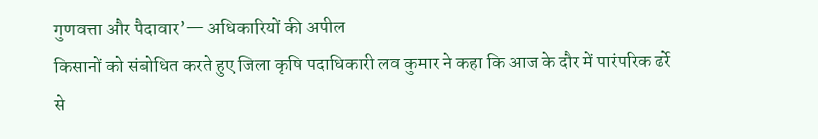गुणवत्ता और पैदावार’— अधिकारियों की अपील
किसानों को संबोधित करते हुए जिला कृषि पदाधिकारी लव कुमार ने कहा कि आज के दौर में पारंपरिक ढर्रे से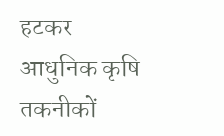हटकर आधुनिक कृषि तकनीकों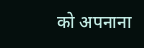को अपनाना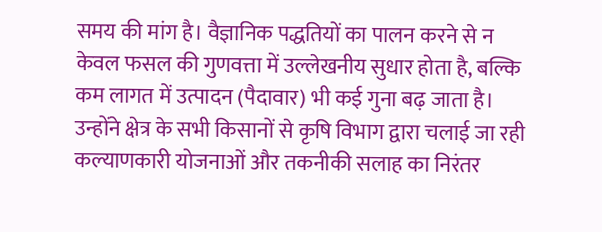समय की मांग है। वैज्ञानिक पद्धतियों का पालन करने से न केवल फसल की गुणवत्ता में उल्लेखनीय सुधार होता है, बल्कि कम लागत में उत्पादन (पैदावार) भी कई गुना बढ़ जाता है। उन्होंने क्षेत्र के सभी किसानों से कृषि विभाग द्वारा चलाई जा रही कल्याणकारी योजनाओं और तकनीकी सलाह का निरंतर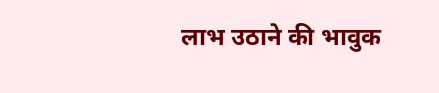लाभ उठाने की भावुक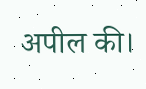अपील की।